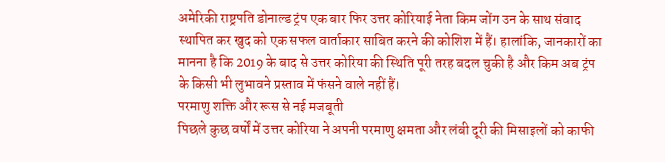अमेरिकी राष्ट्रपति डोनाल्ड ट्रंप एक बार फिर उत्तर कोरियाई नेता किम जोंग उन के साथ संवाद स्थापित कर खुद को एक सफल वार्ताकार साबित करने की कोशिश में हैं। हालांकि, जानकारों का मानना है कि 2019 के बाद से उत्तर कोरिया की स्थिति पूरी तरह बदल चुकी है और किम अब ट्रंप के किसी भी लुभावने प्रस्ताव में फंसने वाले नहीं हैं।
परमाणु शक्ति और रूस से नई मजबूती
पिछले कुछ वर्षों में उत्तर कोरिया ने अपनी परमाणु क्षमता और लंबी दूरी की मिसाइलों को काफी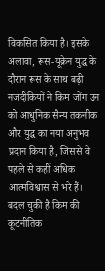विकसित किया है। इसके अलावा, रूस-यूक्रेन युद्ध के दौरान रूस के साथ बढ़ी नजदीकियों ने किम जोंग उन को आधुनिक सैन्य तकनीक और युद्ध का नया अनुभव प्रदान किया है, जिससे वे पहले से कहीं अधिक आत्मविश्वास से भरे हैं।
बदल चुकी है किम की कूटनीतिक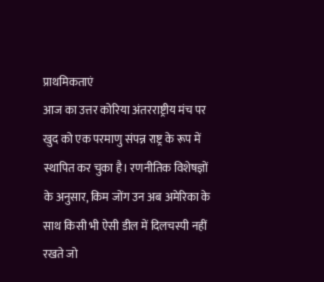प्राथमिकताएं
आज का उत्तर कोरिया अंतरराष्ट्रीय मंच पर खुद को एक परमाणु संपन्न राष्ट्र के रूप में स्थापित कर चुका है। रणनीतिक विशेषज्ञों के अनुसार, किम जोंग उन अब अमेरिका के साथ किसी भी ऐसी डील में दिलचस्पी नहीं रखते जो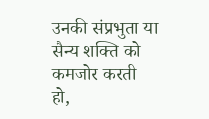उनकी संप्रभुता या सैन्य शक्ति को कमजोर करती हो,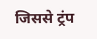जिससे ट्रंप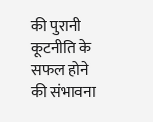की पुरानी कूटनीति के सफल होने की संभावना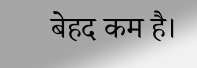बेहद कम है।